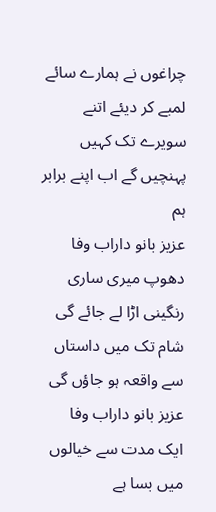چراغوں نے ہمارے سائے لمبے کر دیئے اتنے
سویرے تک کہیں پہنچیں گے اب اپنے برابر ہم
عزیز بانو داراب وفا
دھوپ میری ساری رنگینی اڑا لے جائے گی
شام تک میں داستاں سے واقعہ ہو جاؤں گی
عزیز بانو داراب وفا
ایک مدت سے خیالوں میں بسا ہے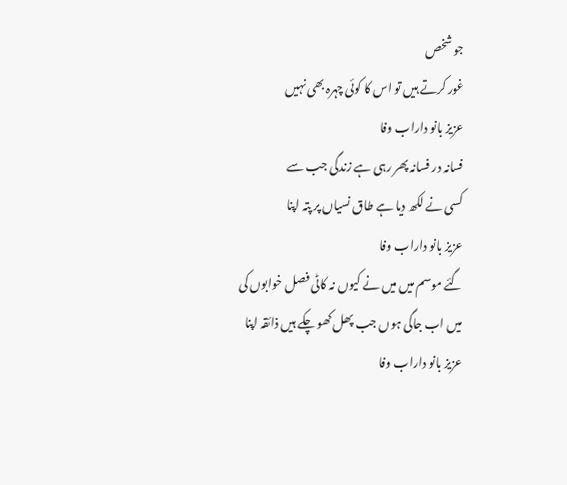جو شخص
غور کرتے ہیں تو اس کا کوئی چہرہ بھی نہیں
عزیز بانو داراب وفا
فسانہ در فسانہ پھر رہی ہے زندگی جب سے
کسی نے لکھ دیا ہے طاق نسیاں پر پتہ اپنا
عزیز بانو داراب وفا
گئے موسم میں میں نے کیوں نہ کاٹی فصل خوابوں کی
میں اب جاگی ہوں جب پھل کھو چکے ہیں ذائقہ اپنا
عزیز بانو داراب وفا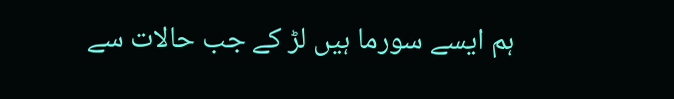ہم ایسے سورما ہیں لڑ کے جب حالات سے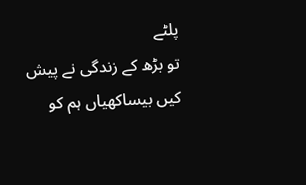پلٹے
تو بڑھ کے زندگی نے پیش کیں بیساکھیاں ہم کو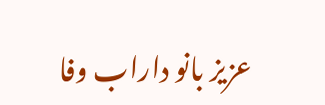عزیز بانو داراب وفا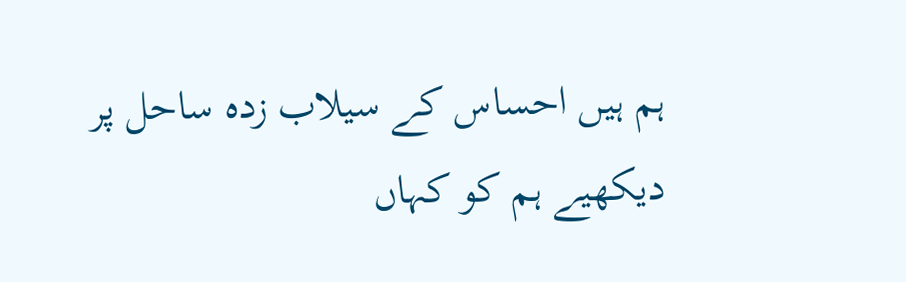ہم ہیں احساس کے سیلاب زدہ ساحل پر
دیکھیے ہم کو کہاں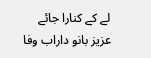لے کے کنارا جائے
عزیز بانو داراب وفا